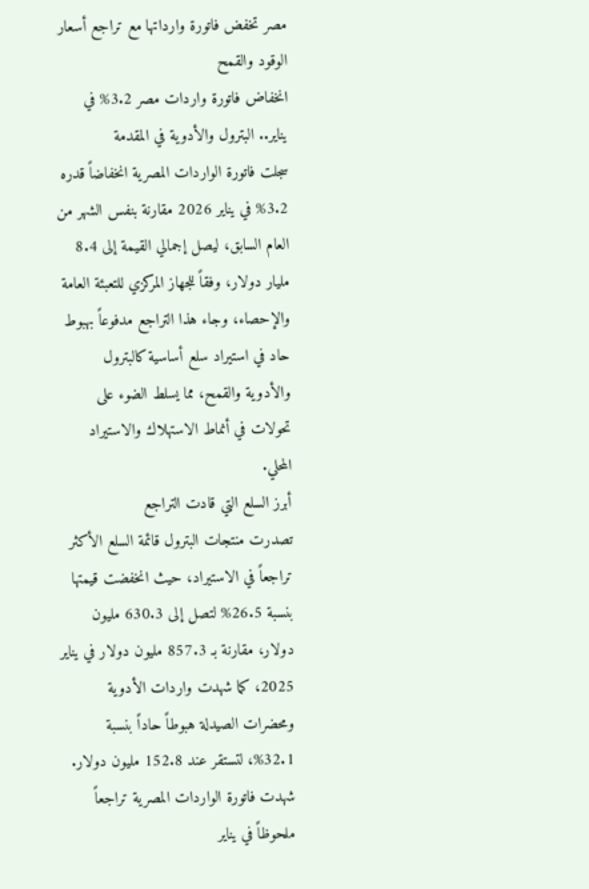مصر تخفض فاتورة وارداتها مع تراجع أسعار الوقود والقمح
انخفاض فاتورة واردات مصر 3.2% في يناير.. البترول والأدوية في المقدمة
سجلت فاتورة الواردات المصرية انخفاضاً قدره 3.2% في يناير 2026 مقارنة بنفس الشهر من العام السابق، ليصل إجمالي القيمة إلى 8.4 مليار دولار، وفقاً للجهاز المركزي للتعبئة العامة والإحصاء، وجاء هذا التراجع مدفوعاً بهبوط حاد في استيراد سلع أساسية كالبترول والأدوية والقمح، مما يسلط الضوء على تحولات في أنماط الاستهلاك والاستيراد المحلي.
أبرز السلع التي قادت التراجع
تصدرت منتجات البترول قائمة السلع الأكثر تراجعاً في الاستيراد، حيث انخفضت قيمتها بنسبة 26.5% لتصل إلى 630.3 مليون دولار، مقارنة بـ 857.3 مليون دولار في يناير 2025، كما شهدت واردات الأدوية ومحضرات الصيدلة هبوطاً حاداً بنسبة 32.1%، لتستقر عند 152.8 مليون دولار.
شهدت فاتورة الواردات المصرية تراجعاً ملحوظاً في يناير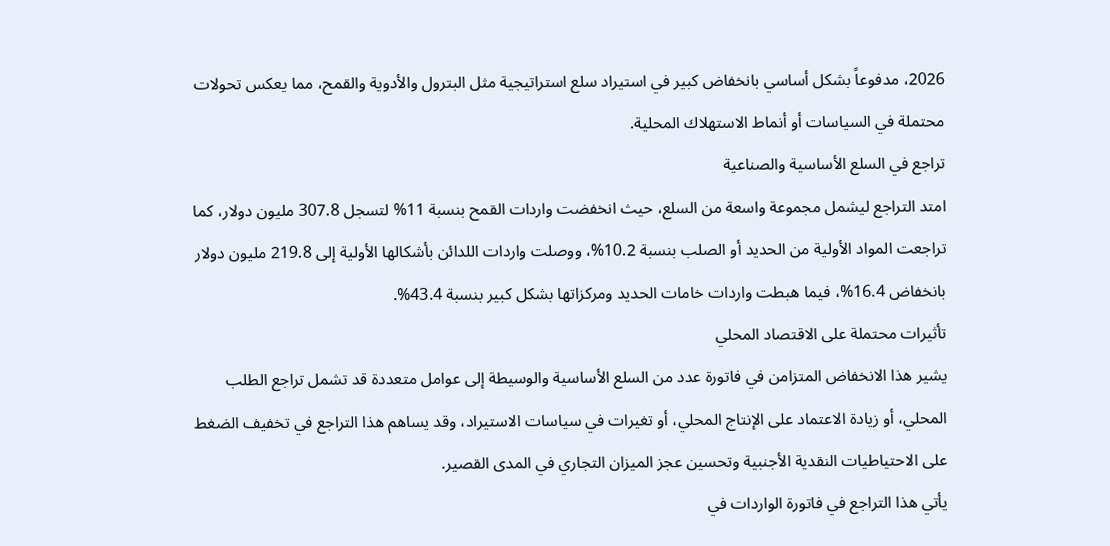2026، مدفوعاً بشكل أساسي بانخفاض كبير في استيراد سلع استراتيجية مثل البترول والأدوية والقمح، مما يعكس تحولات محتملة في السياسات أو أنماط الاستهلاك المحلية.
تراجع في السلع الأساسية والصناعية
امتد التراجع ليشمل مجموعة واسعة من السلع، حيث انخفضت واردات القمح بنسبة 11% لتسجل 307.8 مليون دولار، كما تراجعت المواد الأولية من الحديد أو الصلب بنسبة 10.2%، ووصلت واردات اللدائن بأشكالها الأولية إلى 219.8 مليون دولار بانخفاض 16.4%، فيما هبطت واردات خامات الحديد ومركزاتها بشكل كبير بنسبة 43.4%.
تأثيرات محتملة على الاقتصاد المحلي
يشير هذا الانخفاض المتزامن في فاتورة عدد من السلع الأساسية والوسيطة إلى عوامل متعددة قد تشمل تراجع الطلب المحلي، أو زيادة الاعتماد على الإنتاج المحلي، أو تغيرات في سياسات الاستيراد، وقد يساهم هذا التراجع في تخفيف الضغط على الاحتياطيات النقدية الأجنبية وتحسين عجز الميزان التجاري في المدى القصير.
يأتي هذا التراجع في فاتورة الواردات في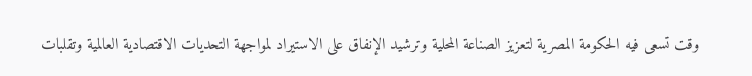وقت تسعى فيه الحكومة المصرية لتعزيز الصناعة المحلية وترشيد الإنفاق على الاستيراد لمواجهة التحديات الاقتصادية العالمية وتقلبات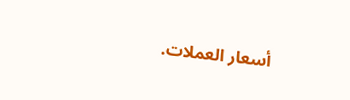أسعار العملات.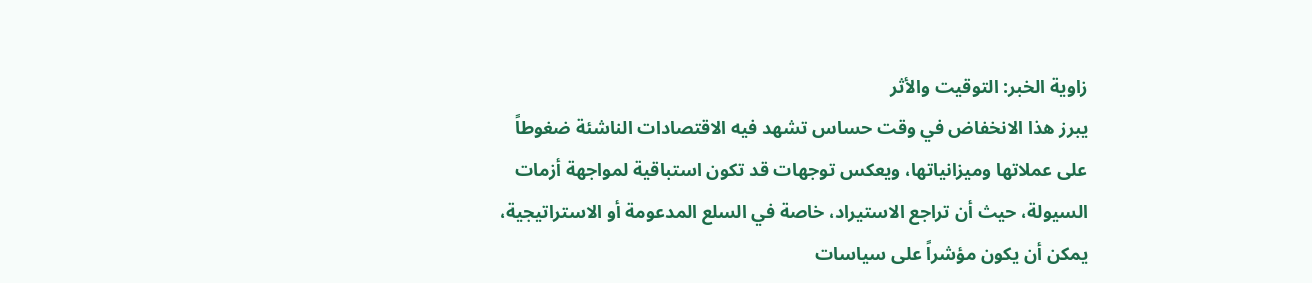زاوية الخبر: التوقيت والأثر
يبرز هذا الانخفاض في وقت حساس تشهد فيه الاقتصادات الناشئة ضغوطاً على عملاتها وميزانياتها، ويعكس توجهات قد تكون استباقية لمواجهة أزمات السيولة، حيث أن تراجع الاستيراد، خاصة في السلع المدعومة أو الاستراتيجية، يمكن أن يكون مؤشراً على سياسات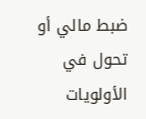ضبط مالي أو تحول في الأولويات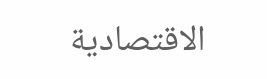الاقتصادية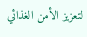لتعزيز الأمن الغذائي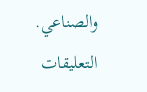والصناعي.
التعليقات